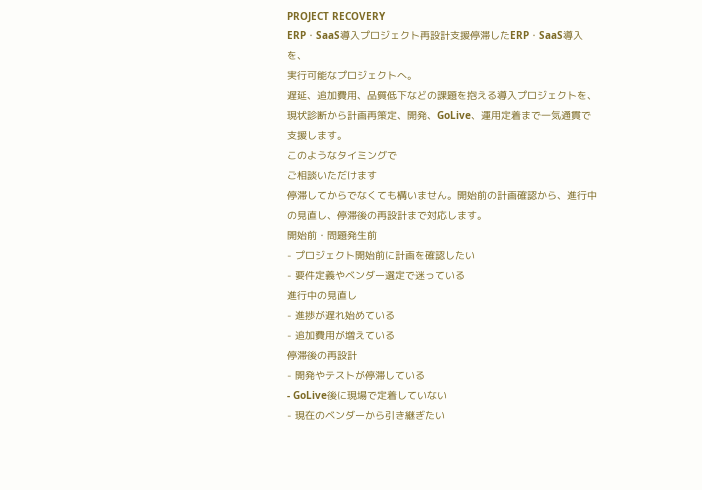PROJECT RECOVERY
ERP・SaaS導入プロジェクト再設計支援停滞したERP・SaaS導入を、
実行可能なプロジェクトへ。
遅延、追加費用、品質低下などの課題を抱える導入プロジェクトを、現状診断から計画再策定、開発、GoLive、運用定着まで一気通貫で支援します。
このようなタイミングで
ご相談いただけます
停滞してからでなくても構いません。開始前の計画確認から、進行中の見直し、停滞後の再設計まで対応します。
開始前・問題発生前
- プロジェクト開始前に計画を確認したい
- 要件定義やベンダー選定で迷っている
進行中の見直し
- 進捗が遅れ始めている
- 追加費用が増えている
停滞後の再設計
- 開発やテストが停滞している
- GoLive後に現場で定着していない
- 現在のベンダーから引き継ぎたい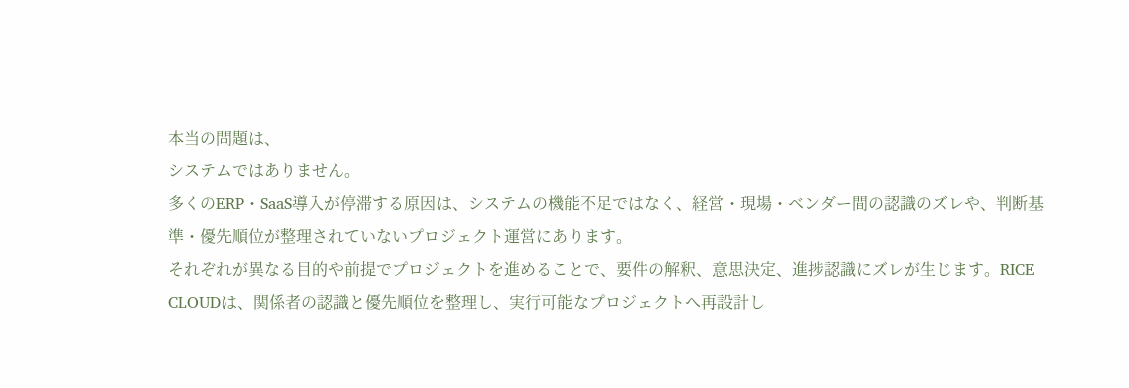本当の問題は、
システムではありません。
多くのERP・SaaS導入が停滞する原因は、システムの機能不足ではなく、経営・現場・ベンダー間の認識のズレや、判断基準・優先順位が整理されていないプロジェクト運営にあります。
それぞれが異なる目的や前提でプロジェクトを進めることで、要件の解釈、意思決定、進捗認識にズレが生じます。RICE CLOUDは、関係者の認識と優先順位を整理し、実行可能なプロジェクトへ再設計し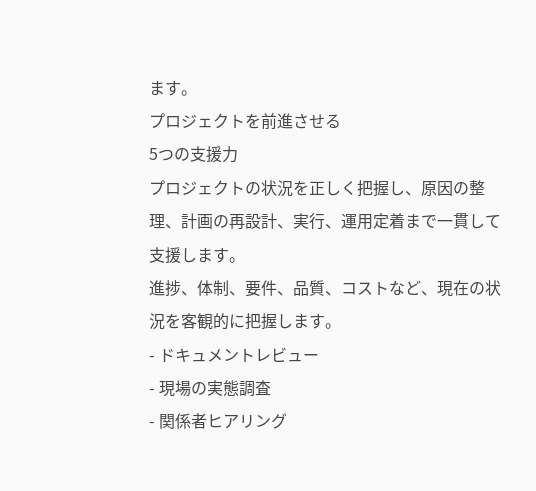ます。
プロジェクトを前進させる
5つの支援力
プロジェクトの状況を正しく把握し、原因の整理、計画の再設計、実行、運用定着まで一貫して支援します。
進捗、体制、要件、品質、コストなど、現在の状況を客観的に把握します。
- ドキュメントレビュー
- 現場の実態調査
- 関係者ヒアリング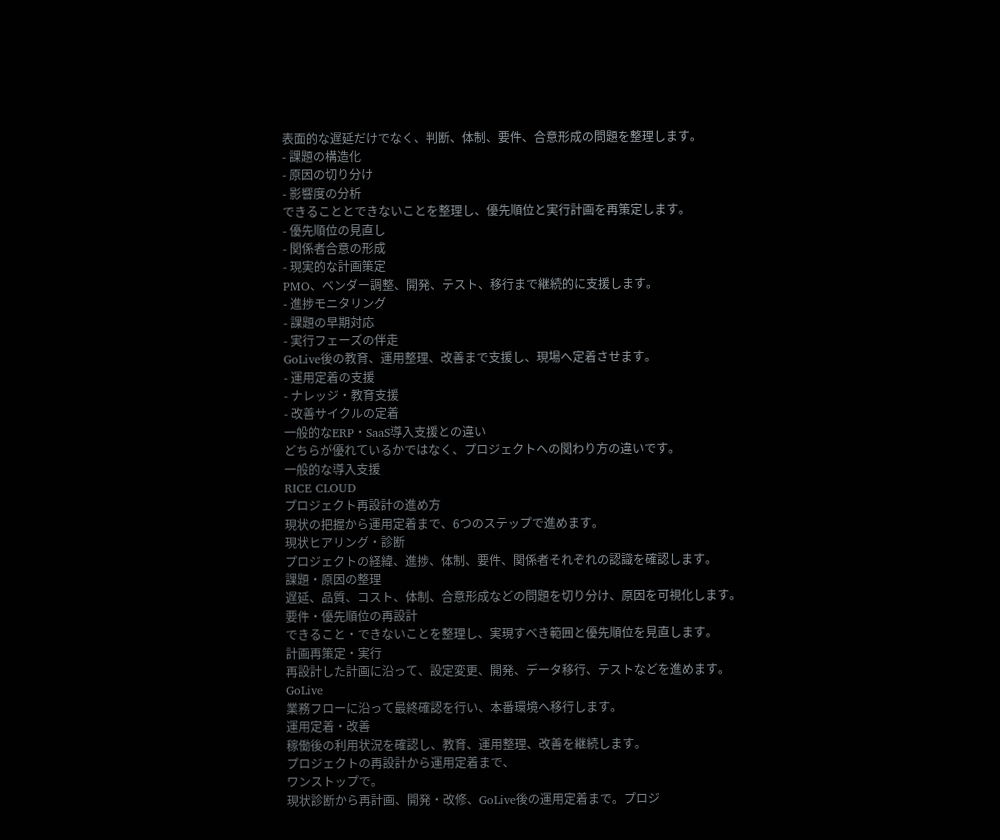表面的な遅延だけでなく、判断、体制、要件、合意形成の問題を整理します。
- 課題の構造化
- 原因の切り分け
- 影響度の分析
できることとできないことを整理し、優先順位と実行計画を再策定します。
- 優先順位の見直し
- 関係者合意の形成
- 現実的な計画策定
PMO、ベンダー調整、開発、テスト、移行まで継続的に支援します。
- 進捗モニタリング
- 課題の早期対応
- 実行フェーズの伴走
GoLive後の教育、運用整理、改善まで支援し、現場へ定着させます。
- 運用定着の支援
- ナレッジ・教育支援
- 改善サイクルの定着
一般的なERP・SaaS導入支援との違い
どちらが優れているかではなく、プロジェクトへの関わり方の違いです。
一般的な導入支援
RICE CLOUD
プロジェクト再設計の進め方
現状の把握から運用定着まで、6つのステップで進めます。
現状ヒアリング・診断
プロジェクトの経緯、進捗、体制、要件、関係者それぞれの認識を確認します。
課題・原因の整理
遅延、品質、コスト、体制、合意形成などの問題を切り分け、原因を可視化します。
要件・優先順位の再設計
できること・できないことを整理し、実現すべき範囲と優先順位を見直します。
計画再策定・実行
再設計した計画に沿って、設定変更、開発、データ移行、テストなどを進めます。
GoLive
業務フローに沿って最終確認を行い、本番環境へ移行します。
運用定着・改善
稼働後の利用状況を確認し、教育、運用整理、改善を継続します。
プロジェクトの再設計から運用定着まで、
ワンストップで。
現状診断から再計画、開発・改修、GoLive後の運用定着まで。プロジ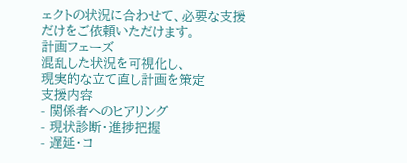ェクトの状況に合わせて、必要な支援だけをご依頼いただけます。
計画フェーズ
混乱した状況を可視化し、
現実的な立て直し計画を策定
支援内容
- 関係者へのヒアリング
- 現状診断・進捗把握
- 遅延・コ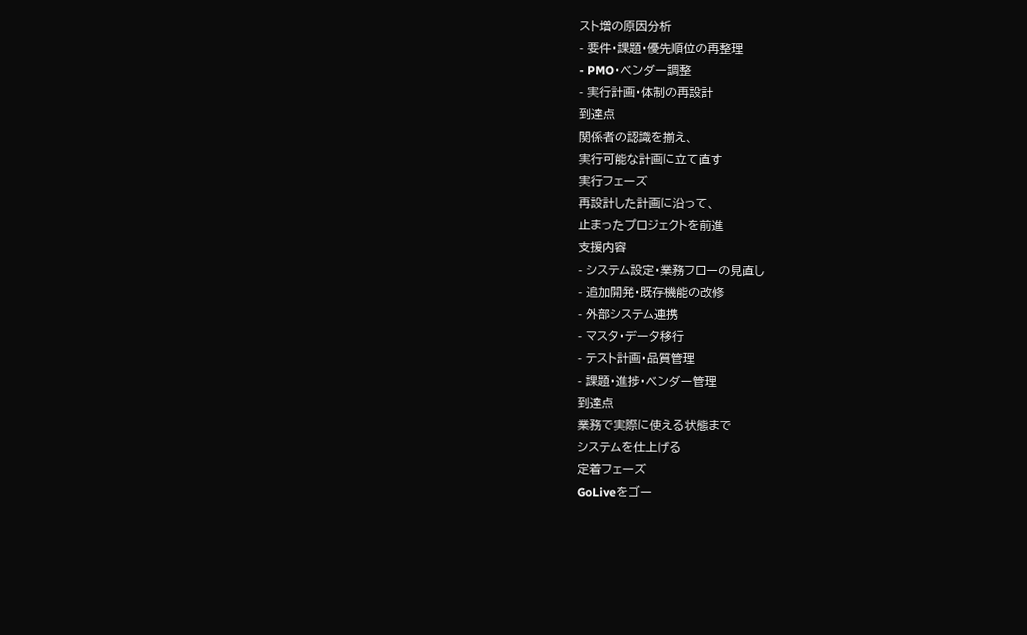スト増の原因分析
- 要件・課題・優先順位の再整理
- PMO・ベンダー調整
- 実行計画・体制の再設計
到達点
関係者の認識を揃え、
実行可能な計画に立て直す
実行フェーズ
再設計した計画に沿って、
止まったプロジェクトを前進
支援内容
- システム設定・業務フローの見直し
- 追加開発・既存機能の改修
- 外部システム連携
- マスタ・データ移行
- テスト計画・品質管理
- 課題・進捗・ベンダー管理
到達点
業務で実際に使える状態まで
システムを仕上げる
定着フェーズ
GoLiveをゴー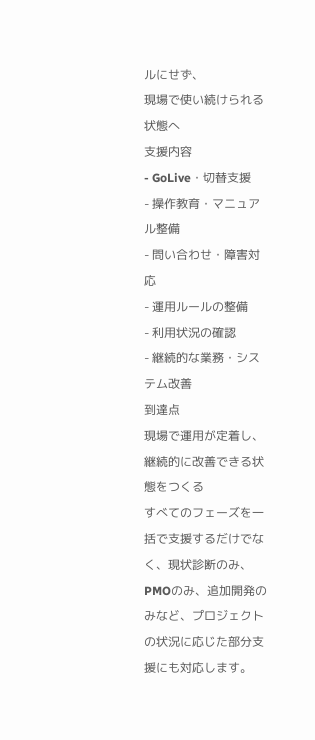ルにせず、
現場で使い続けられる状態へ
支援内容
- GoLive・切替支援
- 操作教育・マニュアル整備
- 問い合わせ・障害対応
- 運用ルールの整備
- 利用状況の確認
- 継続的な業務・システム改善
到達点
現場で運用が定着し、
継続的に改善できる状態をつくる
すべてのフェーズを一括で支援するだけでなく、現状診断のみ、PMOのみ、追加開発のみなど、プロジェクトの状況に応じた部分支援にも対応します。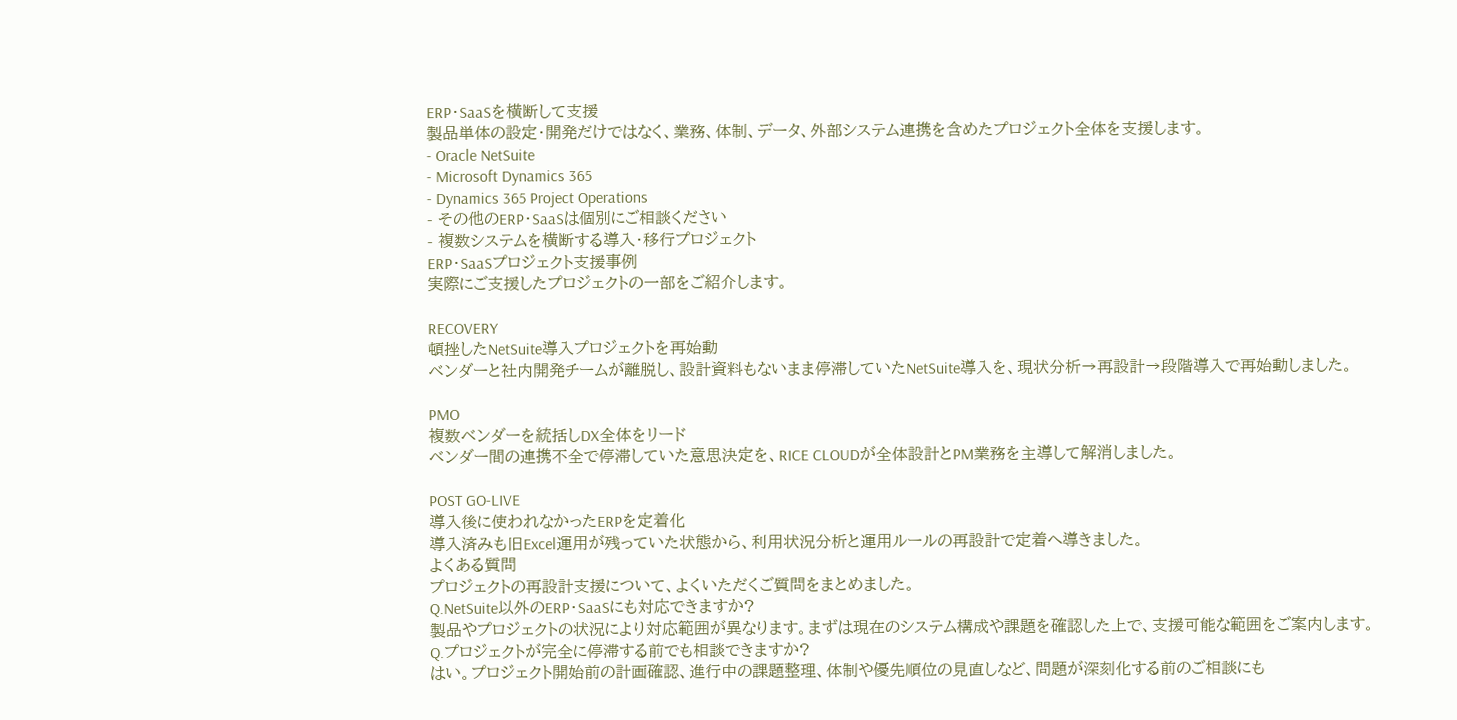ERP・SaaSを横断して支援
製品単体の設定・開発だけではなく、業務、体制、データ、外部システム連携を含めたプロジェクト全体を支援します。
- Oracle NetSuite
- Microsoft Dynamics 365
- Dynamics 365 Project Operations
- その他のERP・SaaSは個別にご相談ください
- 複数システムを横断する導入・移行プロジェクト
ERP・SaaSプロジェクト支援事例
実際にご支援したプロジェクトの一部をご紹介します。

RECOVERY
頓挫したNetSuite導入プロジェクトを再始動
ベンダーと社内開発チームが離脱し、設計資料もないまま停滞していたNetSuite導入を、現状分析→再設計→段階導入で再始動しました。

PMO
複数ベンダーを統括しDX全体をリード
ベンダー間の連携不全で停滞していた意思決定を、RICE CLOUDが全体設計とPM業務を主導して解消しました。

POST GO-LIVE
導入後に使われなかったERPを定着化
導入済みも旧Excel運用が残っていた状態から、利用状況分析と運用ルールの再設計で定着へ導きました。
よくある質問
プロジェクトの再設計支援について、よくいただくご質問をまとめました。
Q.NetSuite以外のERP・SaaSにも対応できますか?
製品やプロジェクトの状況により対応範囲が異なります。まずは現在のシステム構成や課題を確認した上で、支援可能な範囲をご案内します。
Q.プロジェクトが完全に停滞する前でも相談できますか?
はい。プロジェクト開始前の計画確認、進行中の課題整理、体制や優先順位の見直しなど、問題が深刻化する前のご相談にも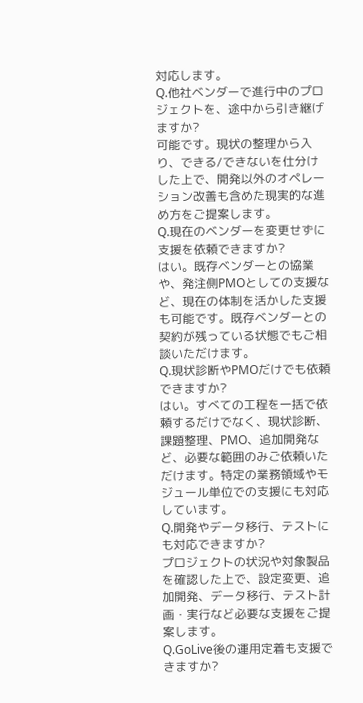対応します。
Q.他社ベンダーで進行中のプロジェクトを、途中から引き継げますか?
可能です。現状の整理から入り、できる/できないを仕分けした上で、開発以外のオペレーション改善も含めた現実的な進め方をご提案します。
Q.現在のベンダーを変更せずに支援を依頼できますか?
はい。既存ベンダーとの協業や、発注側PMOとしての支援など、現在の体制を活かした支援も可能です。既存ベンダーとの契約が残っている状態でもご相談いただけます。
Q.現状診断やPMOだけでも依頼できますか?
はい。すべての工程を一括で依頼するだけでなく、現状診断、課題整理、PMO、追加開発など、必要な範囲のみご依頼いただけます。特定の業務領域やモジュール単位での支援にも対応しています。
Q.開発やデータ移行、テストにも対応できますか?
プロジェクトの状況や対象製品を確認した上で、設定変更、追加開発、データ移行、テスト計画・実行など必要な支援をご提案します。
Q.GoLive後の運用定着も支援できますか?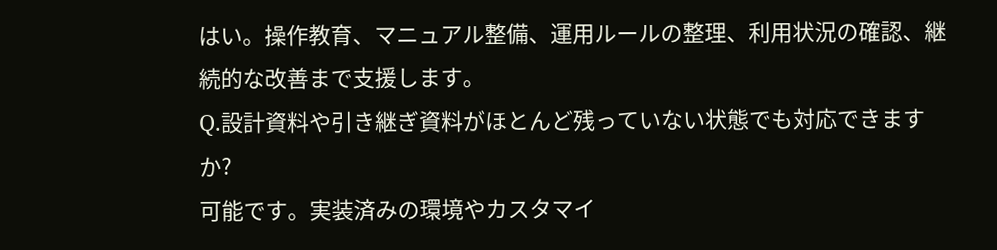はい。操作教育、マニュアル整備、運用ルールの整理、利用状況の確認、継続的な改善まで支援します。
Q.設計資料や引き継ぎ資料がほとんど残っていない状態でも対応できますか?
可能です。実装済みの環境やカスタマイ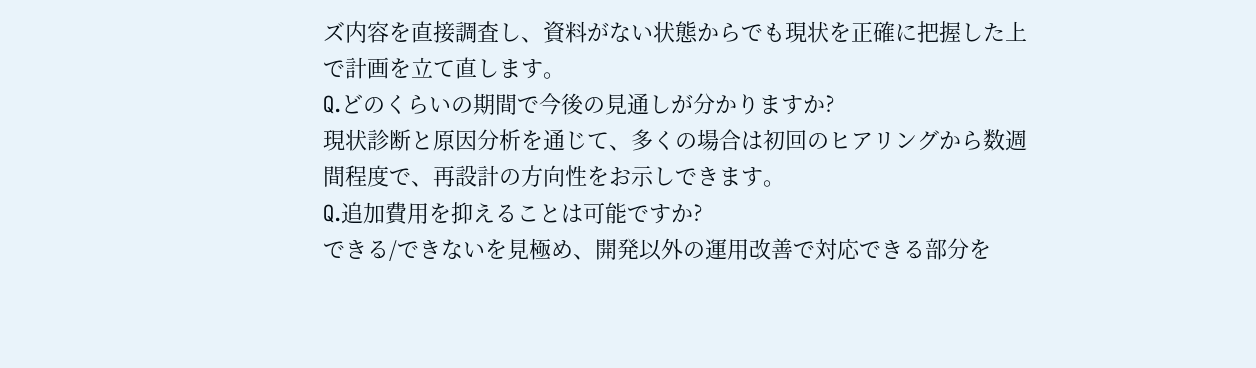ズ内容を直接調査し、資料がない状態からでも現状を正確に把握した上で計画を立て直します。
Q.どのくらいの期間で今後の見通しが分かりますか?
現状診断と原因分析を通じて、多くの場合は初回のヒアリングから数週間程度で、再設計の方向性をお示しできます。
Q.追加費用を抑えることは可能ですか?
できる/できないを見極め、開発以外の運用改善で対応できる部分を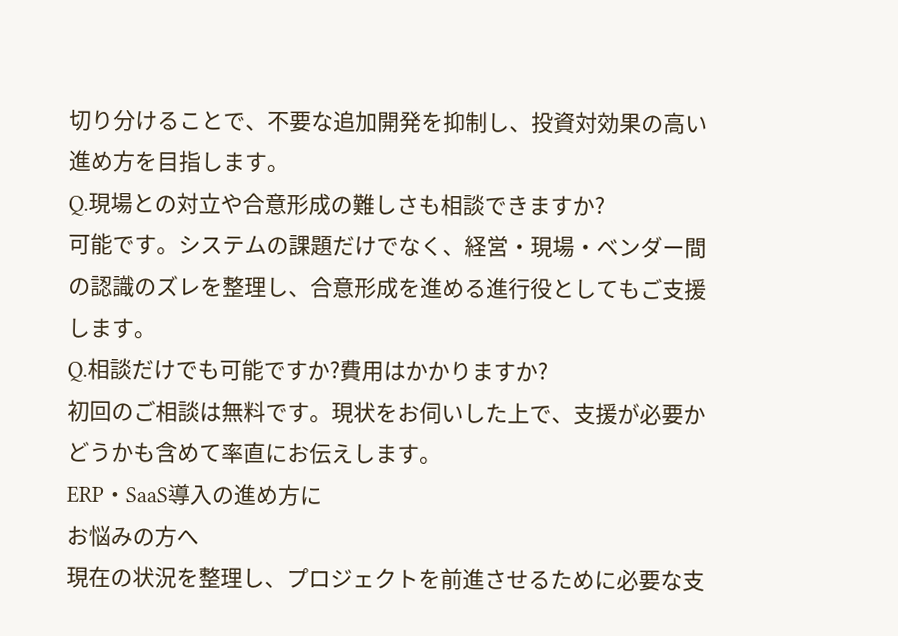切り分けることで、不要な追加開発を抑制し、投資対効果の高い進め方を目指します。
Q.現場との対立や合意形成の難しさも相談できますか?
可能です。システムの課題だけでなく、経営・現場・ベンダー間の認識のズレを整理し、合意形成を進める進行役としてもご支援します。
Q.相談だけでも可能ですか?費用はかかりますか?
初回のご相談は無料です。現状をお伺いした上で、支援が必要かどうかも含めて率直にお伝えします。
ERP・SaaS導入の進め方に
お悩みの方へ
現在の状況を整理し、プロジェクトを前進させるために必要な支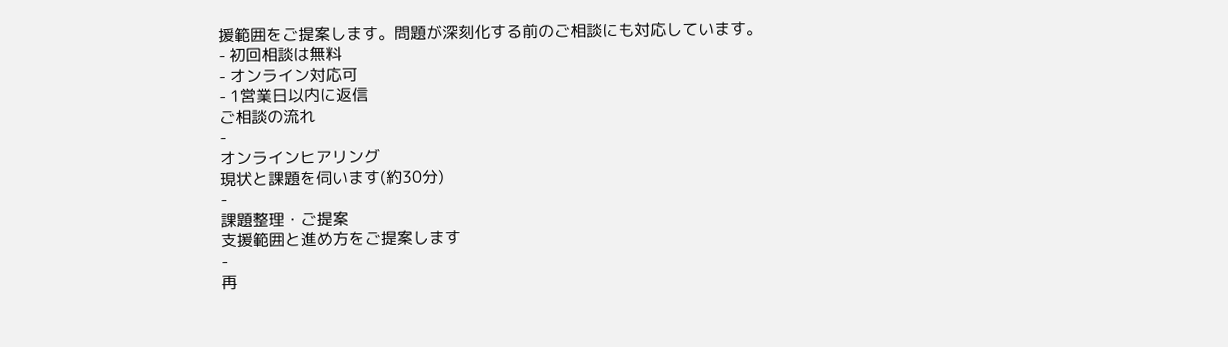援範囲をご提案します。問題が深刻化する前のご相談にも対応しています。
- 初回相談は無料
- オンライン対応可
- 1営業日以内に返信
ご相談の流れ
-
オンラインヒアリング
現状と課題を伺います(約30分)
-
課題整理・ご提案
支援範囲と進め方をご提案します
-
再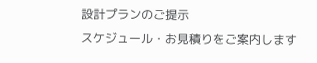設計プランのご提示
スケジュール・お見積りをご案内します